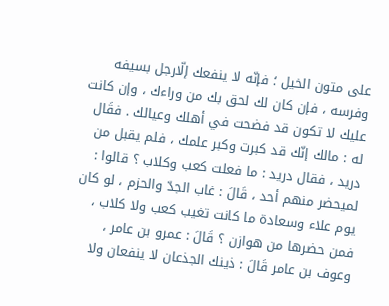على متون الخيل ؛ فإنّه لا ينفعك إلّارجل بسيفه وفرسه ، فإن كان لك لحق بك من وراءك ، وإن كانت عليك لا تكون قد فضحت في أهلك وعيالك . فقَال له : مالك إنّك قد كبرت وكبر علمك ، فلم يقبل من دريد ، فقال دريد : ما فعلت كعب وكلاب ؟ قالوا : لميحضر منهم أحد ، قَالَ : غاب الجدّ والحزم ، لو كان يوم علاء وسعادة ما كانت تغيب كعب ولا كلاب ، فمن حضرها من هوازن ؟ قَالَ : عمرو بن عامر ، وعوف بن عامر قَالَ : ذينك الجذعان لا ينفعان ولا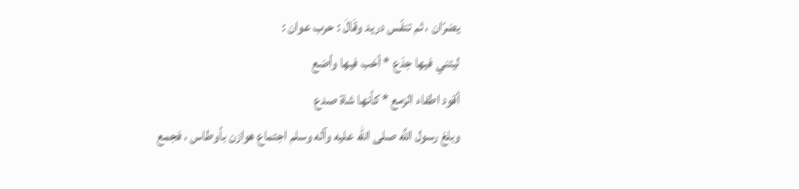يضرّان ، ثم تنفّس دريد وقَالَ : حرب عوان :
ليتني فيها جذع * أخب فيها وأضع
أقود اطفاء الزمع * كأنها شاة صدع
وبلغ رسول اللَّه صلى الله عليه وآله وسلم اجتماع هوازن بأوطاس ، فجمع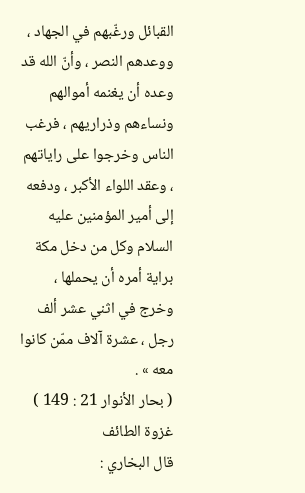القبائل ورغّبهم في الجهاد ، ووعدهم النصر ، وأنّ الله قد وعده أن يغنمه أموالهم ونساءهم وذراريهم ، فرغب الناس وخرجوا على راياتهم ، وعقد اللواء الأكبر ، ودفعه إلى أمير المؤمنين عليه السلام وكل من دخل مكة براية أمره أن يحملها ، وخرج في اثني عشر ألف رجل ، عشرة آلاف ممّن كانوا معه » .
( بحار الأنوار 21 : 149 )
غزوة الطائف
قال البخاري :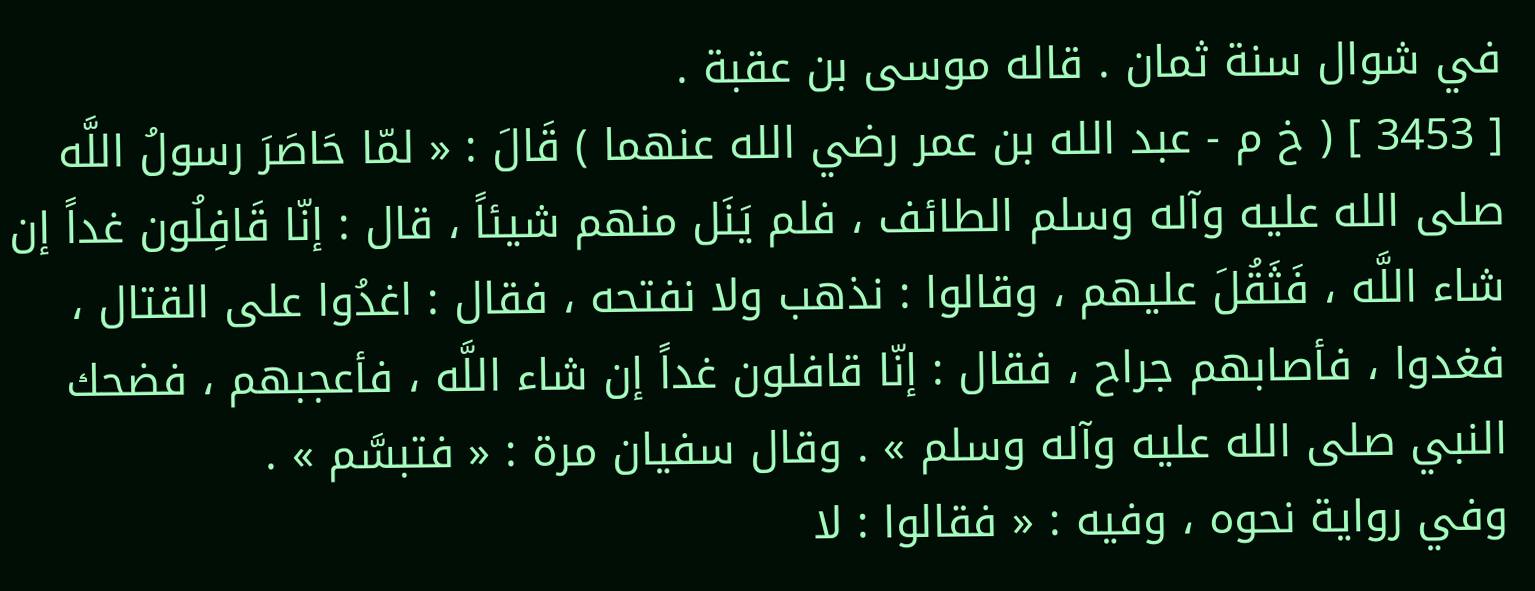في شوال سنة ثمان . قاله موسى بن عقبة .
[ 3453 ] ( خ م - عبد الله بن عمر رضي الله عنهما ) قَالَ : « لمّا حَاصَرَ رسولُ اللَّه صلى الله عليه وآله وسلم الطائف ، فلم يَنَل منهم شيئاً ، قال : إنّا قَافِلُون غداً إن شاء اللَّه ، فَثَقُلَ عليهم ، وقالوا : نذهب ولا نفتحه ، فقال : اغدُوا على القتال ، فغدوا ، فأصابهم جراح ، فقال : إنّا قافلون غداً إن شاء اللَّه ، فأعجبهم ، فضحك النبي صلى الله عليه وآله وسلم » . وقال سفيان مرة : « فتبسَّم » .
وفي رواية نحوه ، وفيه : « فقالوا : لا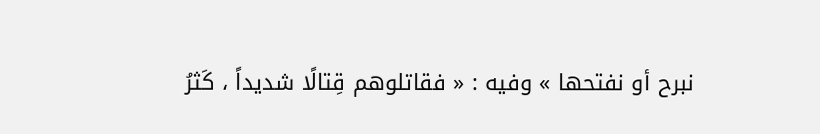نبرح أو نفتحها » وفيه : « فقاتلوهم قِتالًا شديداً ، كَثرُ